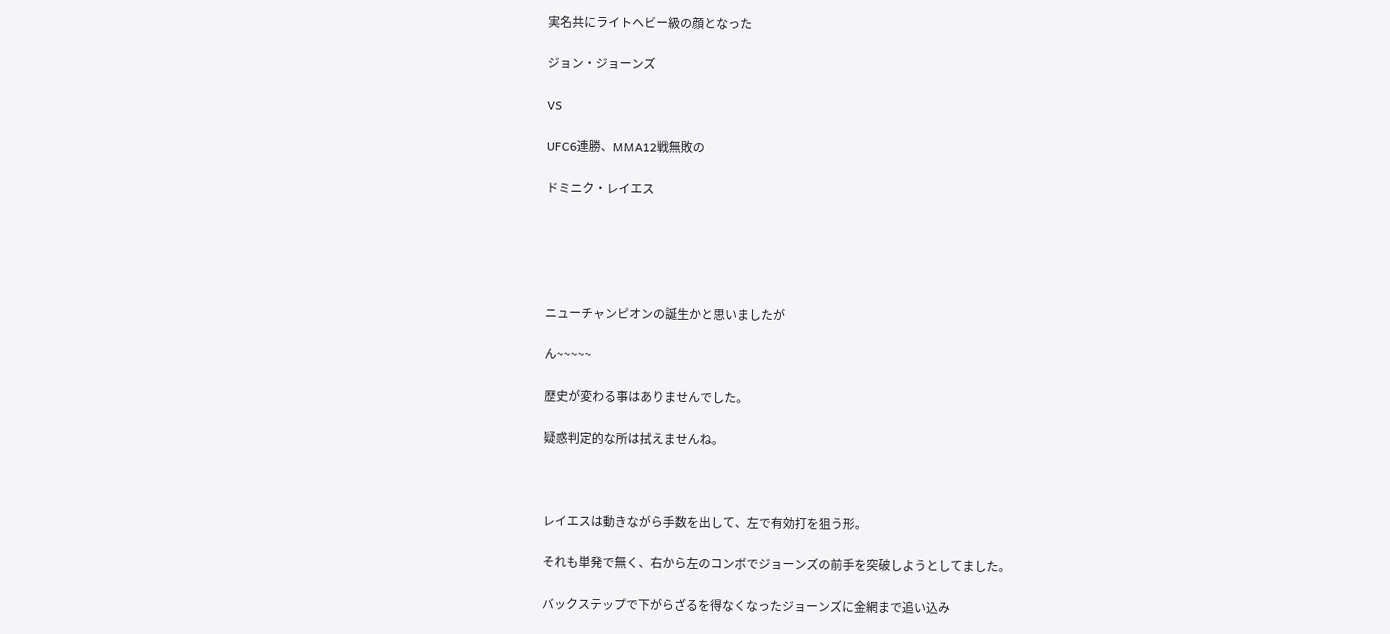実名共にライトヘビー級の顔となった

ジョン・ジョーンズ

VS

UFC6連勝、MMA12戦無敗の

ドミニク・レイエス





ニューチャンピオンの誕生かと思いましたが

ん~~~~~

歴史が変わる事はありませんでした。

疑惑判定的な所は拭えませんね。



レイエスは動きながら手数を出して、左で有効打を狙う形。

それも単発で無く、右から左のコンボでジョーンズの前手を突破しようとしてました。

バックステップで下がらざるを得なくなったジョーンズに金網まで追い込み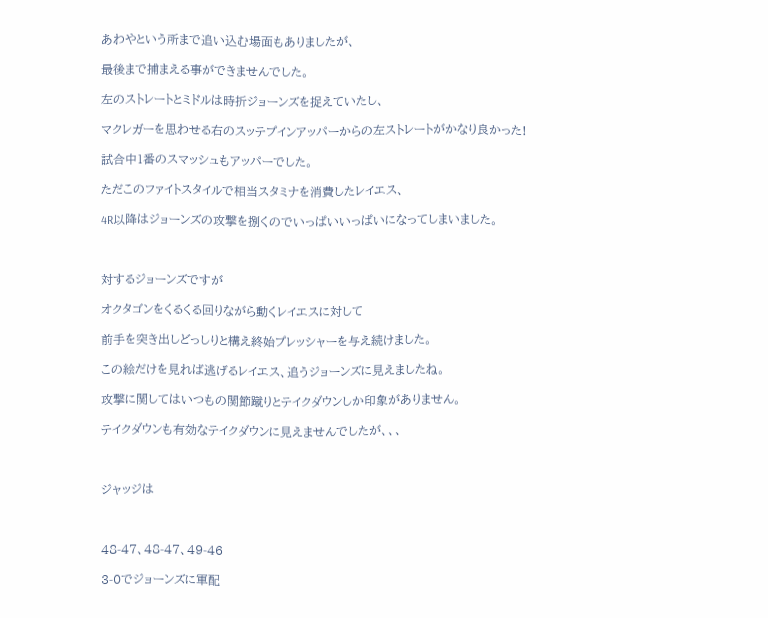あわやという所まで追い込む場面もありましたが、

最後まで捕まえる事ができませんでした。

左のストレートとミドルは時折ジョーンズを捉えていたし、

マクレガーを思わせる右のスッテプインアッパーからの左ストレートがかなり良かった!

試合中1番のスマッシュもアッパーでした。

ただこのファイトスタイルで相当スタミナを消費したレイエス、

4R以降はジョーンズの攻撃を捌くのでいっぱいいっぱいになってしまいました。



対するジョーンズですが

オクタゴンをくるくる回りながら動くレイエスに対して

前手を突き出しどっしりと構え終始プレッシャーを与え続けました。

この絵だけを見れば逃げるレイエス、追うジョーンズに見えましたね。

攻撃に関してはいつもの関節蹴りとテイクダウンしか印象がありません。

テイクダウンも有効なテイクダウンに見えませんでしたが、、、



ジャッジは



48-47、48-47、49-46

3-0でジョーンズに軍配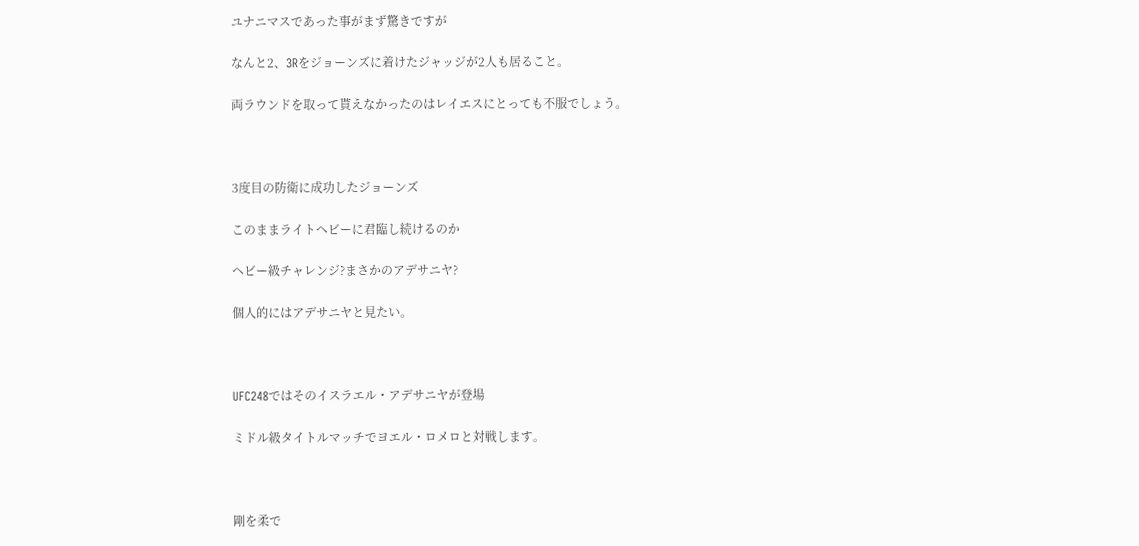ユナニマスであった事がまず驚きですが

なんと2、3Rをジョーンズに着けたジャッジが2人も居ること。

両ラウンドを取って貰えなかったのはレイエスにとっても不服でしょう。



3度目の防衛に成功したジョーンズ

このままライトヘビーに君臨し続けるのか

ヘビー級チャレンジ?まさかのアデサニヤ?

個人的にはアデサニヤと見たい。



UFC248ではそのイスラエル・アデサニヤが登場

ミドル級タイトルマッチでヨエル・ロメロと対戦します。



剛を柔で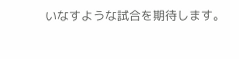いなすような試合を期待します。